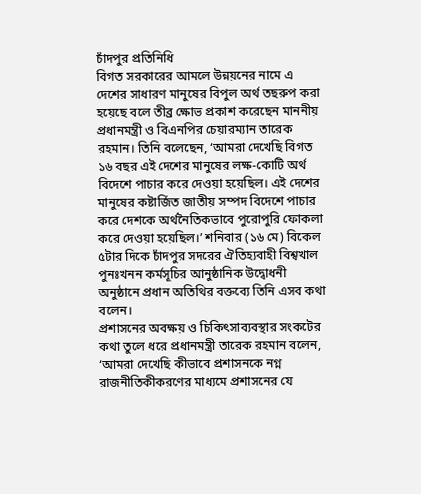চাঁদপুর প্রতিনিধি
বিগত সরকারের আমলে উন্নয়নের নামে এ দেশের সাধারণ মানুষের বিপুল অর্থ তছরুপ করা হয়েছে বলে তীব্র ক্ষোভ প্রকাশ করেছেন মাননীয় প্রধানমন্ত্রী ও বিএনপির চেয়ারম্যান তারেক রহমান। তিনি বলেছেন, ‘আমরা দেখেছি বিগত ১৬ বছর এই দেশের মানুষের লক্ষ-কোটি অর্থ বিদেশে পাচার করে দেওয়া হয়েছিল। এই দেশের মানুষের কষ্টার্জিত জাতীয় সম্পদ বিদেশে পাচার করে দেশকে অর্থনৈতিকভাবে পুরোপুরি ফোকলা করে দেওয়া হয়েছিল।’ শনিবার (১৬ মে) বিকেল ৫টার দিকে চাঁদপুর সদরের ঐতিহ্যবাহী বিশ্বখাল পুনঃখনন কর্মসূচির আনুষ্ঠানিক উদ্বোধনী অনুষ্ঠানে প্রধান অতিথির বক্তব্যে তিনি এসব কথা বলেন।
প্রশাসনের অবক্ষয় ও চিকিৎসাব্যবস্থার সংকটের কথা তুলে ধরে প্রধানমন্ত্রী তারেক রহমান বলেন, ‘আমরা দেখেছি কীভাবে প্রশাসনকে নগ্ন রাজনীতিকীকরণের মাধ্যমে প্রশাসনের যে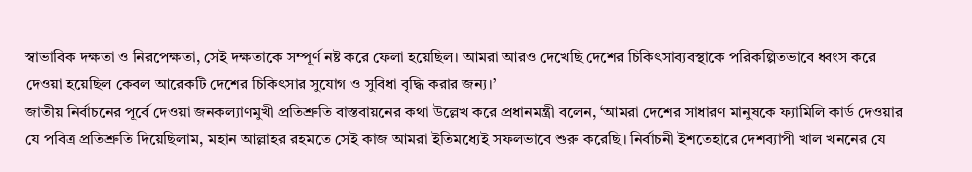স্বাভাবিক দক্ষতা ও নিরপেক্ষতা, সেই দক্ষতাকে সম্পূর্ণ নষ্ট করে ফেলা হয়েছিল। আমরা আরও দেখেছি দেশের চিকিৎসাব্যবস্থাকে পরিকল্পিতভাবে ধ্বংস করে দেওয়া হয়েছিল কেবল আরেকটি দেশের চিকিৎসার সুযোগ ও সুবিধা বৃদ্ধি করার জন্য।’
জাতীয় নির্বাচনের পূর্বে দেওয়া জনকল্যাণমুখী প্রতিশ্রুতি বাস্তবায়নের কথা উল্লেখ করে প্রধানমন্ত্রী বলেন, ‘আমরা দেশের সাধারণ মানুষকে ফ্যামিলি কার্ড দেওয়ার যে পবিত্র প্রতিশ্রুতি দিয়েছিলাম, মহান আল্লাহর রহমতে সেই কাজ আমরা ইতিমধ্যেই সফলভাবে শুরু করেছি। নির্বাচনী ইশতেহারে দেশব্যাপী খাল খননের যে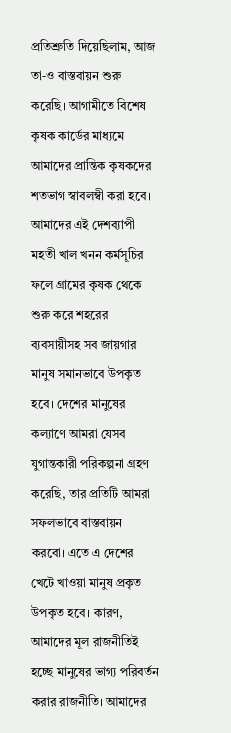প্রতিশ্রুতি দিয়েছিলাম, আজ তা-ও বাস্তবায়ন শুরু করেছি। আগামীতে বিশেষ কৃষক কার্ডের মাধ্যমে আমাদের প্রান্তিক কৃষকদের শতভাগ স্বাবলম্বী করা হবে। আমাদের এই দেশব্যাপী মহতী খাল খনন কর্মসূচির ফলে গ্রামের কৃষক থেকে শুরু করে শহরের ব্যবসায়ীসহ সব জায়গার মানুষ সমানভাবে উপকৃত হবে। দেশের মানুষের কল্যাণে আমরা যেসব যুগান্তকারী পরিকল্পনা গ্রহণ করেছি, তার প্রতিটি আমরা সফলভাবে বাস্তবায়ন করবো। এতে এ দেশের খেটে খাওয়া মানুষ প্রকৃত উপকৃত হবে। কারণ, আমাদের মূল রাজনীতিই হচ্ছে মানুষের ভাগ্য পরিবর্তন করার রাজনীতি। আমাদের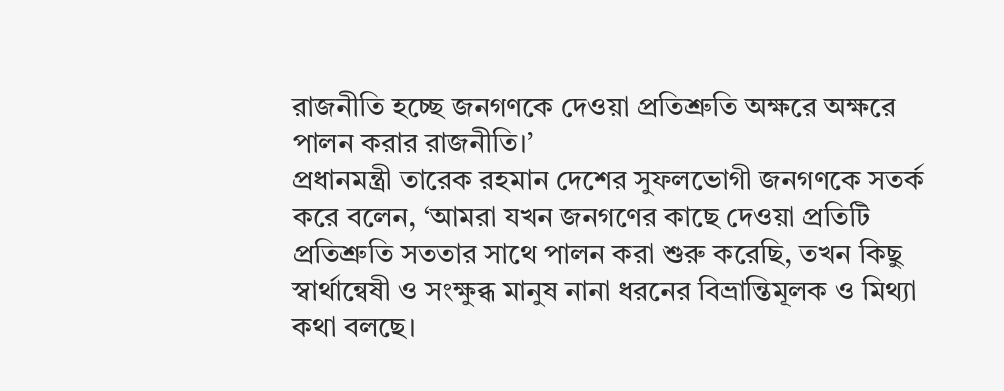রাজনীতি হচ্ছে জনগণকে দেওয়া প্রতিশ্রুতি অক্ষরে অক্ষরে পালন করার রাজনীতি।’
প্রধানমন্ত্রী তারেক রহমান দেশের সুফলভোগী জনগণকে সতর্ক করে বলেন, ‘আমরা যখন জনগণের কাছে দেওয়া প্রতিটি প্রতিশ্রুতি সততার সাথে পালন করা শুরু করেছি, তখন কিছু স্বার্থান্বেষী ও সংক্ষুব্ধ মানুষ নানা ধরনের বিভ্রান্তিমূলক ও মিথ্যা কথা বলছে।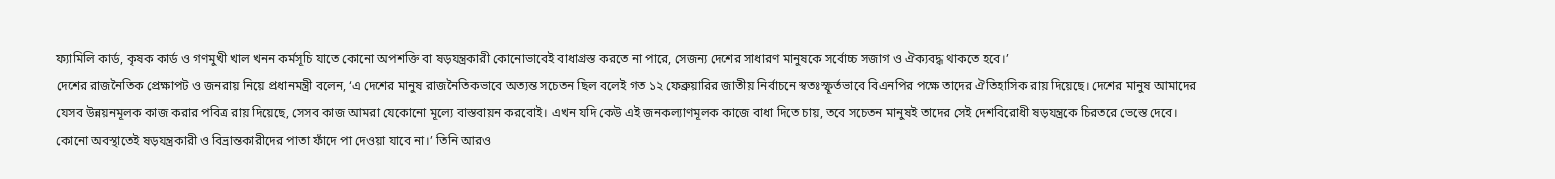ফ্যামিলি কার্ড, কৃষক কার্ড ও গণমুখী খাল খনন কর্মসূচি যাতে কোনো অপশক্তি বা ষড়যন্ত্রকারী কোনোভাবেই বাধাগ্রস্ত করতে না পারে, সেজন্য দেশের সাধারণ মানুষকে সর্বোচ্চ সজাগ ও ঐক্যবদ্ধ থাকতে হবে।’
দেশের রাজনৈতিক প্রেক্ষাপট ও জনরায় নিয়ে প্রধানমন্ত্রী বলেন, ‘এ দেশের মানুষ রাজনৈতিকভাবে অত্যন্ত সচেতন ছিল বলেই গত ১২ ফেব্রুয়ারির জাতীয় নির্বাচনে স্বতঃস্ফূর্তভাবে বিএনপির পক্ষে তাদের ঐতিহাসিক রায় দিয়েছে। দেশের মানুষ আমাদের যেসব উন্নয়নমূলক কাজ করার পবিত্র রায় দিয়েছে, সেসব কাজ আমরা যেকোনো মূল্যে বাস্তবায়ন করবোই। এখন যদি কেউ এই জনকল্যাণমূলক কাজে বাধা দিতে চায়, তবে সচেতন মানুষই তাদের সেই দেশবিরোধী ষড়যন্ত্রকে চিরতরে ভেস্তে দেবে। কোনো অবস্থাতেই ষড়যন্ত্রকারী ও বিভ্রান্তকারীদের পাতা ফাঁদে পা দেওয়া যাবে না।’ তিনি আরও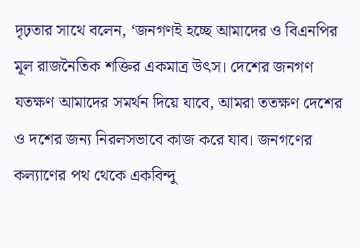দৃঢ়তার সাথে বলেন, ‘জনগণই হচ্ছে আমাদের ও বিএনপির মূল রাজনৈতিক শক্তির একমাত্র উৎস। দেশের জনগণ যতক্ষণ আমাদের সমর্থন দিয়ে যাবে, আমরা ততক্ষণ দেশের ও দশের জন্য নিরলসভাবে কাজ করে যাব। জনগণের কল্যাণের পথ থেকে একবিন্দু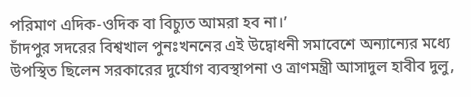পরিমাণ এদিক-ওদিক বা বিচ্যুত আমরা হব না।’
চাঁদপুর সদরের বিশ্বখাল পুনঃখননের এই উদ্বোধনী সমাবেশে অন্যান্যের মধ্যে উপস্থিত ছিলেন সরকারের দুর্যোগ ব্যবস্থাপনা ও ত্রাণমন্ত্রী আসাদুল হাবীব দুলু,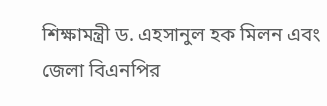শিক্ষামন্ত্রী ড. এহসানুল হক মিলন এবং জেলা বিএনপির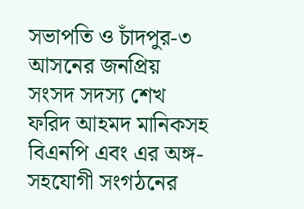সভাপতি ও চাঁদপুর-৩ আসনের জনপ্রিয় সংসদ সদস্য শেখ ফরিদ আহমদ মানিকসহ বিএনপি এবং এর অঙ্গ-সহযোগী সংগঠনের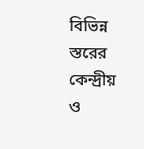বিভিন্ন স্তরের কেন্দ্রীয় ও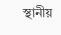স্থানীয়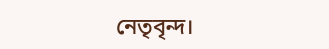নেতৃবৃন্দ।